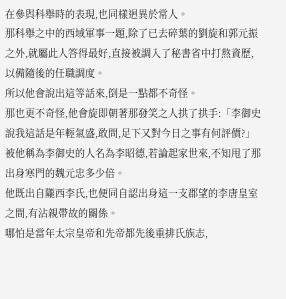在參與科舉時的表現,也同樣迥異於常人。
那科舉之中的西域軍事一題,除了已去碎葉的劉旋和郭元振之外,就屬此人答得最好,直接被調入了秘書省中打熬資歷,以備隨後的任職調度。
所以他會說出這等話來,倒是一點都不奇怪。
那也更不奇怪,他會旋即朝著那發笑之人拱了拱手:「李御史說我這話是年輕氣盛,敢問,足下又對今日之事有何評價?」
被他稱為李御史的人名為李昭德,若論起家世來,不知甩了那出身寒門的魏元忠多少倍。
他既出自隴西李氏,也便同自認出身這一支郡望的李唐皇室之間,有沾親帶故的關係。
哪怕是當年太宗皇帝和先帝都先後重排氏族志,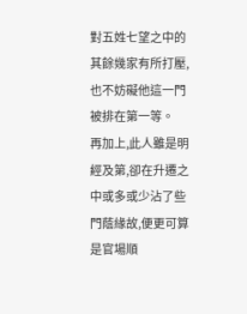對五姓七望之中的其餘幾家有所打壓,也不妨礙他這一門被排在第一等。
再加上,此人雖是明經及第,卻在升遷之中或多或少沾了些門蔭緣故,便更可算是官場順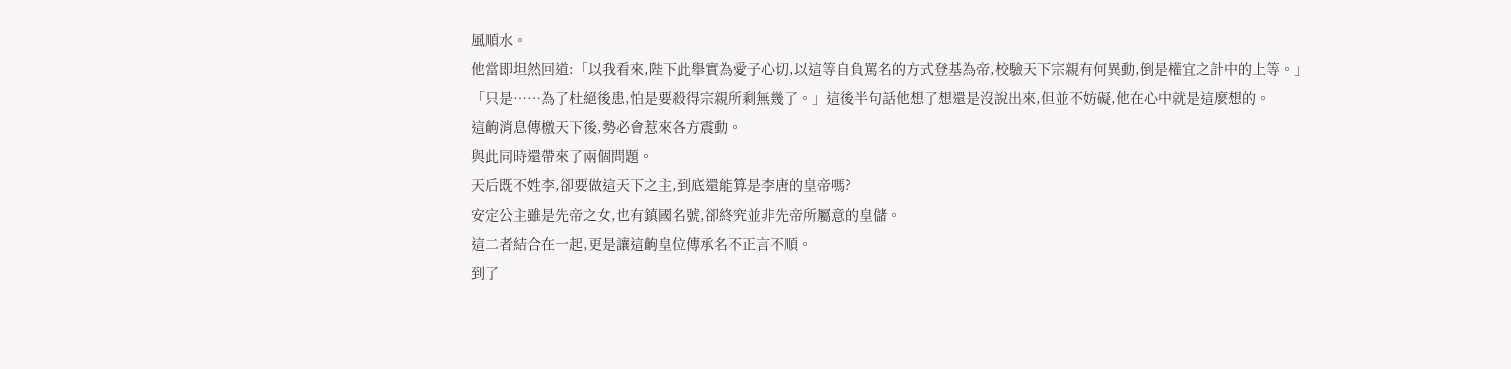風順水。
他當即坦然回道:「以我看來,陛下此舉實為愛子心切,以這等自負罵名的方式登基為帝,校驗天下宗親有何異動,倒是權宜之計中的上等。」
「只是……為了杜絕後患,怕是要殺得宗親所剩無幾了。」這後半句話他想了想還是沒說出來,但並不妨礙,他在心中就是這麼想的。
這齣消息傳檄天下後,勢必會惹來各方震動。
與此同時還帶來了兩個問題。
天后既不姓李,卻要做這天下之主,到底還能算是李唐的皇帝嗎?
安定公主雖是先帝之女,也有鎮國名號,卻終究並非先帝所屬意的皇儲。
這二者結合在一起,更是讓這齣皇位傳承名不正言不順。
到了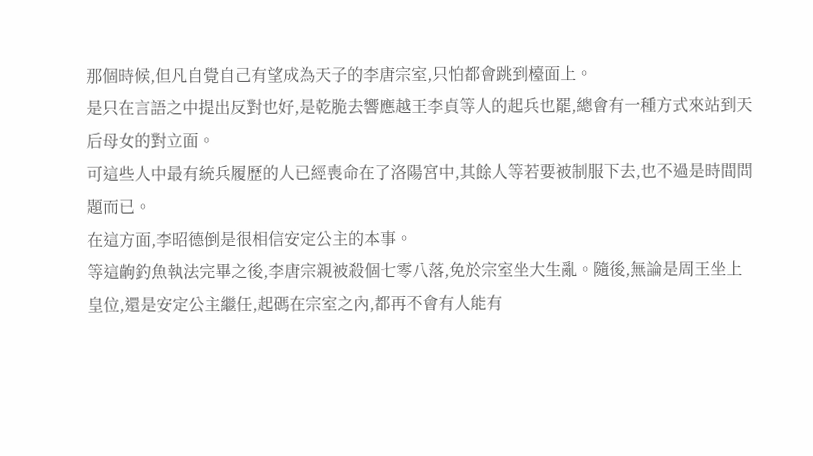那個時候,但凡自覺自己有望成為天子的李唐宗室,只怕都會跳到檯面上。
是只在言語之中提出反對也好,是乾脆去響應越王李貞等人的起兵也罷,總會有一種方式來站到天后母女的對立面。
可這些人中最有統兵履歷的人已經喪命在了洛陽宮中,其餘人等若要被制服下去,也不過是時間問題而已。
在這方面,李昭德倒是很相信安定公主的本事。
等這齣釣魚執法完畢之後,李唐宗親被殺個七零八落,免於宗室坐大生亂。隨後,無論是周王坐上皇位,還是安定公主繼任,起碼在宗室之內,都再不會有人能有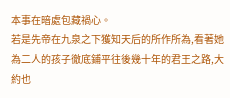本事在暗處包藏禍心。
若是先帝在九泉之下獲知天后的所作所為,看著她為二人的孩子徹底鋪平往後幾十年的君王之路,大約也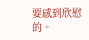要感到欣慰的。